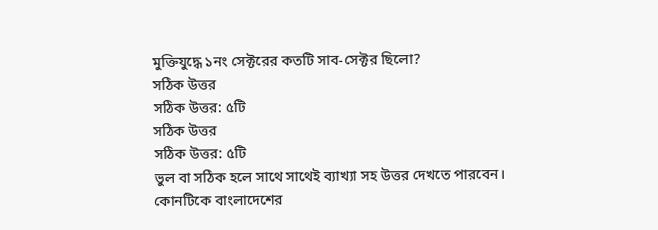মুক্তিযুদ্ধে ১নং সেক্টরের কতটি সাব-সেক্টর ছিলো?
সঠিক উত্তর
সঠিক উত্তর: ৫টি
সঠিক উত্তর
সঠিক উত্তর: ৫টি
ভুল বা সঠিক হলে সাথে সাথেই ব্যাখ্যা সহ উত্তর দেখতে পারবেন।
কোনটিকে বাংলাদেশের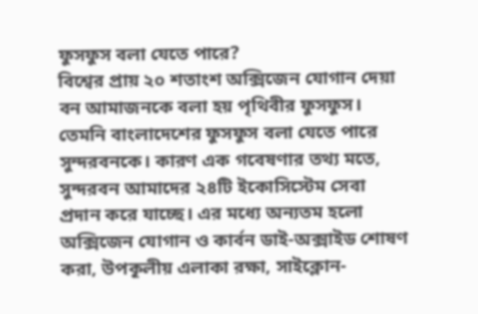ফুসফুস বলা যেতে পারে?
বিশ্বের প্রায় ২০ শতাংশ অক্সিজেন যোগান দেয়া বন আমাজনকে বলা হয় পৃথিবীর ফুসফুস। তেমনি বাংলাদেশের ফুসফুস বলা যেতে পারে সুন্দরবনকে। কারণ এক গবেষণার তথ্য মতে, সুন্দরবন আমাদের ২৪টি ইকোসিস্টেম সেবা প্রদান করে যাচ্ছে। এর মধ্যে অন্যতম হলো অক্সিজেন যোগান ও কার্বন ডাই-অক্সাইড শোষণ করা, উপকূলীয় এলাকা রক্ষা, সাইক্লোন-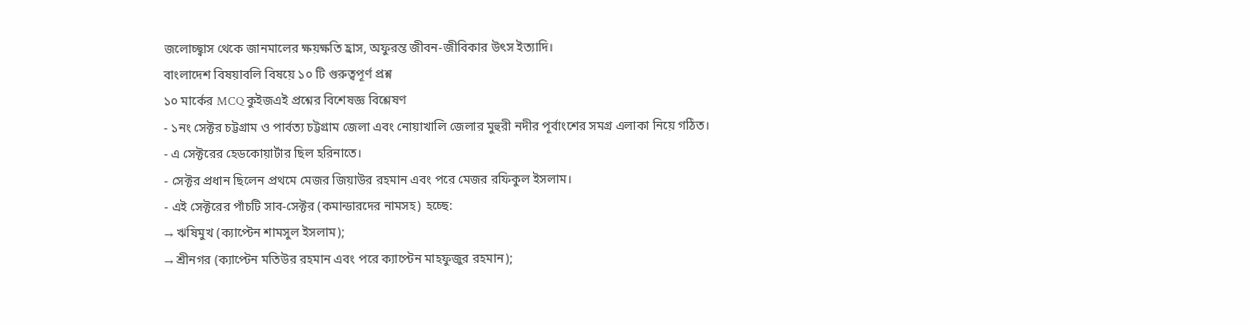জলোচ্ছ্বাস থেকে জানমালের ক্ষয়ক্ষতি হ্রাস, অফুরন্ত জীবন-জীবিকার উৎস ইত্যাদি।
বাংলাদেশ বিষয়াবলি বিষয়ে ১০ টি গুরুত্বপূর্ণ প্রশ্ন
১০ মার্কের MCQ কুইজএই প্রশ্নের বিশেষজ্ঞ বিশ্লেষণ
- ১নং সেক্টর চট্টগ্রাম ও পার্বত্য চট্টগ্রাম জেলা এবং নোয়াখালি জেলার মুহুরী নদীর পূর্বাংশের সমগ্র এলাকা নিয়ে গঠিত।
- এ সেক্টরের হেডকোয়ার্টার ছিল হরিনাতে।
- সেক্টর প্রধান ছিলেন প্রথমে মেজর জিয়াউর রহমান এবং পরে মেজর রফিকুল ইসলাম।
- এই সেক্টরের পাঁচটি সাব-সেক্টর (কমান্ডারদের নামসহ) হচ্ছে:
→ ঋষিমুখ (ক্যাপ্টেন শামসুল ইসলাম);
→ শ্রীনগর (ক্যাপ্টেন মতিউর রহমান এবং পরে ক্যাপ্টেন মাহফুজুর রহমান);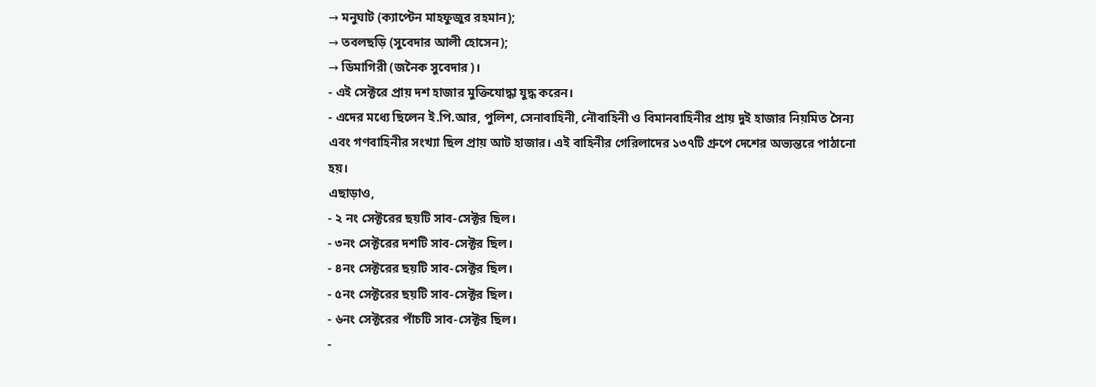→ মনুঘাট (ক্যাপ্টেন মাহফুজুর রহমান);
→ তবলছড়ি (সুবেদার আলী হোসেন);
→ ডিমাগিরী (জনৈক সুবেদার)।
- এই সেক্টরে প্রায় দশ হাজার মুক্তিযোদ্ধা যুদ্ধ করেন।
- এদের মধ্যে ছিলেন ই.পি.আর, পুলিশ, সেনাবাহিনী, নৌবাহিনী ও বিমানবাহিনীর প্রায় দুই হাজার নিয়মিত সৈন্য এবং গণবাহিনীর সংখ্যা ছিল প্রায় আট হাজার। এই বাহিনীর গেরিলাদের ১৩৭টি গ্রুপে দেশের অভ্যন্তরে পাঠানো হয়।
এছাড়াও,
- ২ নং সেক্টরের ছয়টি সাব-সেক্টর ছিল।
- ৩নং সেক্টরের দশটি সাব-সেক্টর ছিল।
- ৪নং সেক্টরের ছয়টি সাব-সেক্টর ছিল।
- ৫নং সেক্টরের ছয়টি সাব-সেক্টর ছিল।
- ৬নং সেক্টরের পাঁচটি সাব-সেক্টর ছিল।
-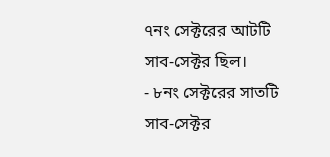৭নং সেক্টরের আটটি সাব-সেক্টর ছিল।
- ৮নং সেক্টরের সাতটি সাব-সেক্টর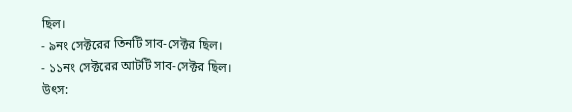ছিল।
- ৯নং সেক্টরের তিনটি সাব-সেক্টর ছিল।
- ১১নং সেক্টরের আটটি সাব-সেক্টর ছিল।
উৎস: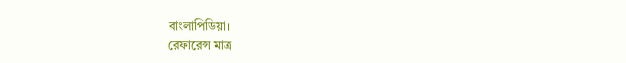বাংলাপিডিয়া।
রেফারেন্স মাত্র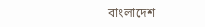বাংলাদেশ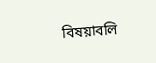বিষয়াবলি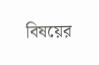বিষয়ের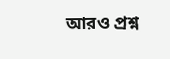আরও প্রশ্ন